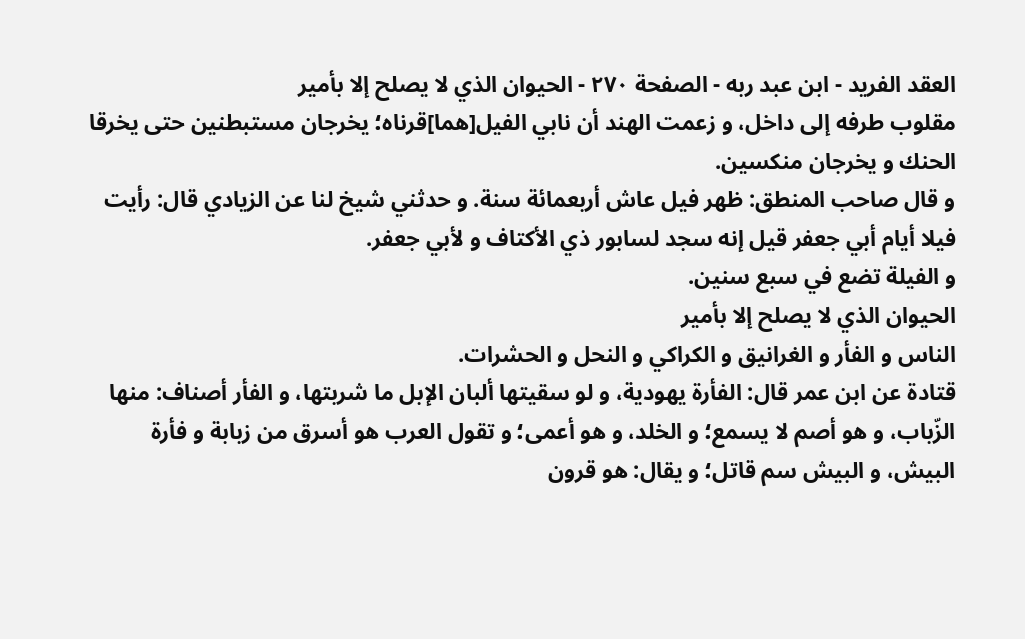العقد الفريد - ابن عبد ربه - الصفحة ٢٧٠ - الحيوان الذي لا يصلح إلا بأمير
مقلوب طرفه إلى داخل، و زعمت الهند أن نابي الفيل[هما]قرناه؛ يخرجان مستبطنين حتى يخرقا الحنك و يخرجان منكسين.
و قال صاحب المنطق: ظهر فيل عاش أربعمائة سنة. و حدثني شيخ لنا عن الزيادي قال: رأيت فيلا أيام أبي جعفر قيل إنه سجد لسابور ذي الأكتاف و لأبي جعفر.
و الفيلة تضع في سبع سنين.
الحيوان الذي لا يصلح إلا بأمير
الناس و الفأر و الغرانيق و الكراكي و النحل و الحشرات.
قتادة عن ابن عمر قال: الفأرة يهودية، و لو سقيتها ألبان الإبل ما شربتها، و الفأر أصناف: منها الزّباب، و هو أصم لا يسمع؛ و الخلد، و هو أعمى؛ و تقول العرب هو أسرق من زبابة و فأرة البيش، و البيش سم قاتل؛ و يقال: هو قرون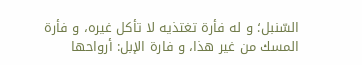السّنبل؛ و له فأرة تغتذيه لا تأكل غيره، و فأرة المسك من غير هذا، و فارة الإبل: أرواحها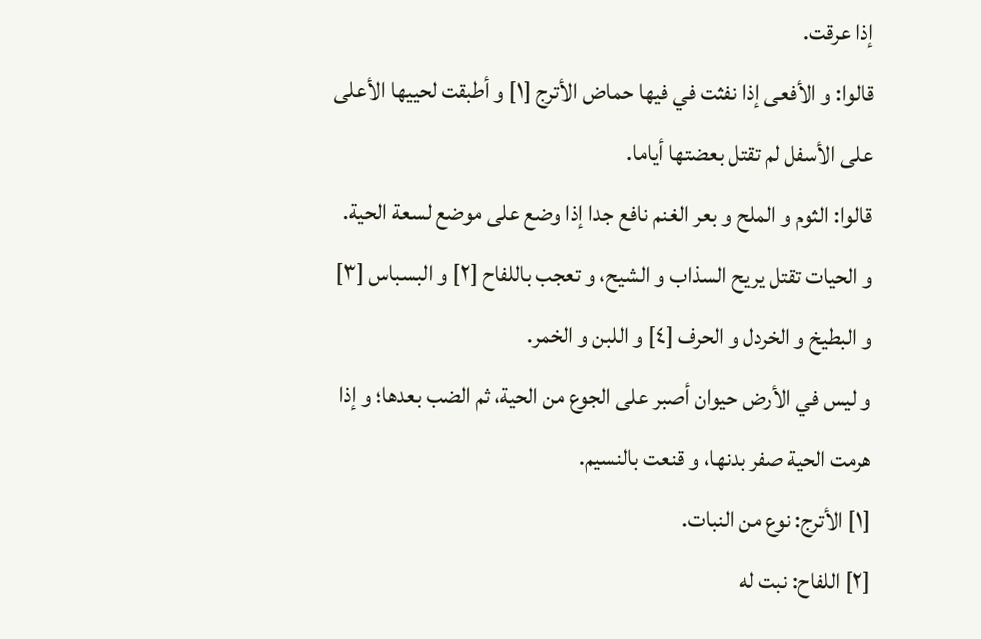إذا عرقت.
قالوا: و الأفعى إذا نفثت في فيها حماض الأترج [١] و أطبقت لحييها الأعلى على الأسفل لم تقتل بعضتها أياما.
قالوا: الثوم و الملح و بعر الغنم نافع جدا إذا وضع على موضع لسعة الحية.
و الحيات تقتل يريح السذاب و الشيح، و تعجب باللفاح [٢] و البسباس [٣] و البطيخ و الخردل و الحرف [٤] و اللبن و الخمر.
و ليس في الأرض حيوان أصبر على الجوع من الحية، ثم الضب بعدها؛ و إذا هرمت الحية صفر بدنها، و قنعت بالنسيم.
[١] الأترج: نوع من النبات.
[٢] اللفاح: نبت له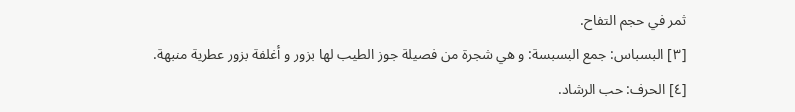ثمر في حجم التفاح.
[٣] البسباس: جمع البسبسة: و هي شجرة من فصيلة جوز الطيب لها بزور و أغلفة بزور عطرية منبهة.
[٤] الحرف: حب الرشاد.